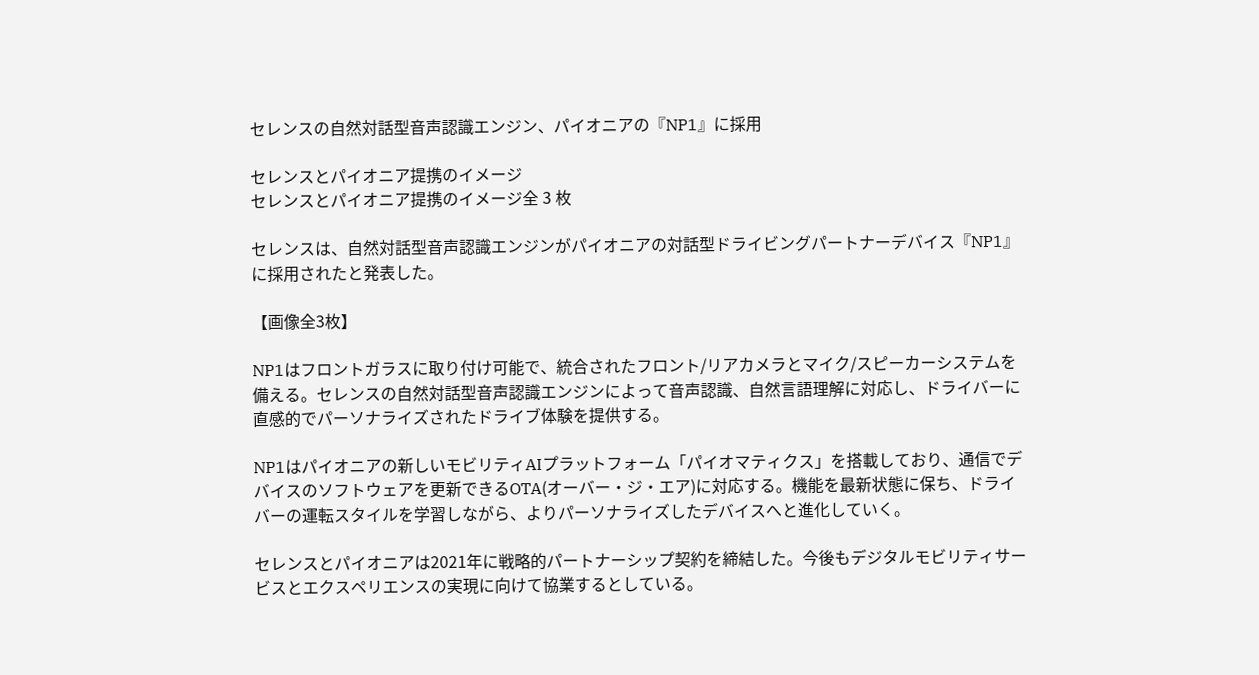セレンスの自然対話型音声認識エンジン、パイオニアの『NP1』に採用

セレンスとパイオニア提携のイメージ
セレンスとパイオニア提携のイメージ全 3 枚

セレンスは、自然対話型音声認識エンジンがパイオニアの対話型ドライビングパートナーデバイス『NP1』に採用されたと発表した。

【画像全3枚】

NP1はフロントガラスに取り付け可能で、統合されたフロント/リアカメラとマイク/スピーカーシステムを備える。セレンスの自然対話型音声認識エンジンによって音声認識、自然言語理解に対応し、ドライバーに直感的でパーソナライズされたドライブ体験を提供する。

NP1はパイオニアの新しいモビリティAIプラットフォーム「パイオマティクス」を搭載しており、通信でデバイスのソフトウェアを更新できるOTA(オーバー・ジ・エア)に対応する。機能を最新状態に保ち、ドライバーの運転スタイルを学習しながら、よりパーソナライズしたデバイスへと進化していく。

セレンスとパイオニアは2021年に戦略的パートナーシップ契約を締結した。今後もデジタルモビリティサービスとエクスペリエンスの実現に向けて協業するとしている。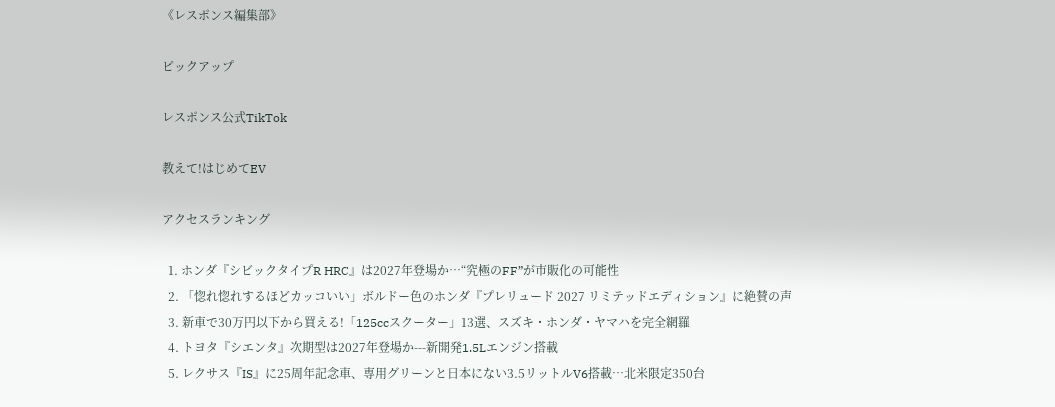《レスポンス編集部》

ピックアップ

レスポンス公式TikTok

教えて!はじめてEV

アクセスランキング

  1. ホンダ『シビックタイプR HRC』は2027年登場か…“究極のFF”が市販化の可能性
  2. 「惚れ惚れするほどカッコいい」ボルドー色のホンダ『プレリュード 2027 リミテッドエディション』に絶賛の声
  3. 新車で30万円以下から買える!「125ccスクーター」13選、スズキ・ホンダ・ヤマハを完全網羅
  4. トヨタ『シエンタ』次期型は2027年登場か---新開発1.5Lエンジン搭載
  5. レクサス『IS』に25周年記念車、専用グリーンと日本にない3.5リットルV6搭載…北米限定350台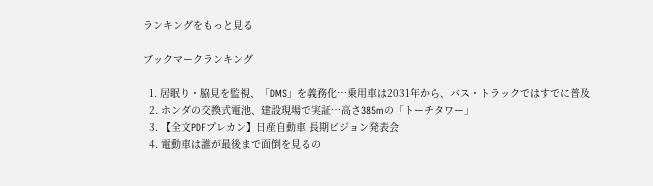ランキングをもっと見る

ブックマークランキング

  1. 居眠り・脇見を監視、「DMS」を義務化…乗用車は2031年から、バス・トラックではすでに普及
  2. ホンダの交換式電池、建設現場で実証…高さ385mの「トーチタワー」
  3. 【全文PDFプレカン】日産自動車 長期ビジョン発表会
  4. 電動車は誰が最後まで面倒を見るの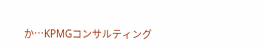か…KPMGコンサルティング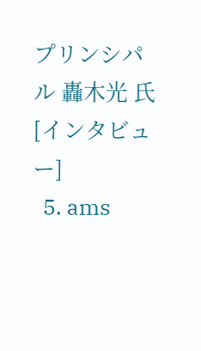プリンシパル 轟木光 氏[インタビュー]
  5. ams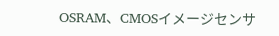OSRAM、CMOSイメージセンサ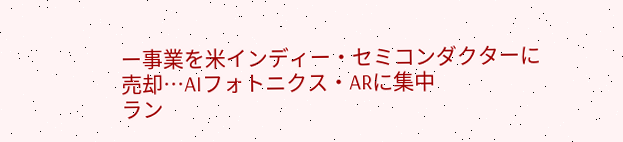ー事業を米インディー・セミコンダクターに売却…AIフォトニクス・ARに集中
ラン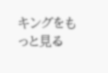キングをもっと見る